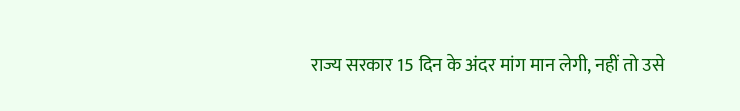राज्य सरकार 15 दिन के अंदर मांग मान लेगी, नहीं तो उसे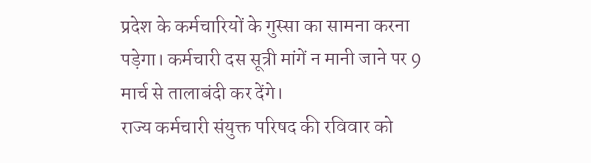प्रदेश के कर्मचारियों के गुस्सा का सामना करना पड़ेगा। कर्मचारी दस सूत्री मांगें न मानी जाने पर 9 मार्च से तालाबंदी कर देंगे।
राज्य कर्मचारी संयुक्त परिषद की रविवार को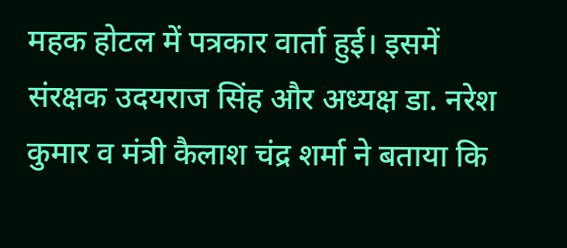महक होटल में पत्रकार वार्ता हुई। इसमें संरक्षक उदयराज सिंह और अध्यक्ष डा. नरेश कुमार व मंत्री कैलाश चंद्र शर्मा ने बताया कि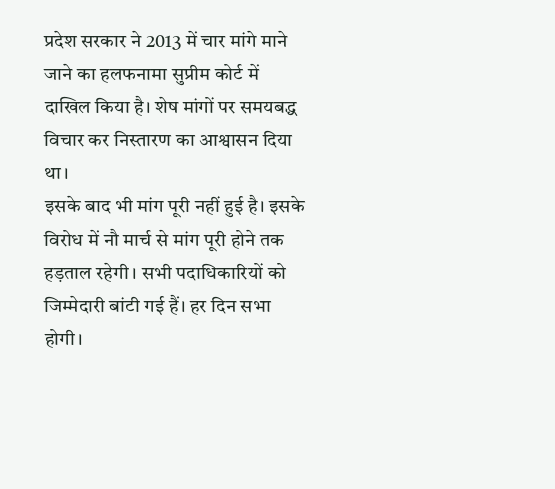प्रदेश सरकार ने 2013 में चार मांगे माने जाने का हलफनामा सुप्रीम कोर्ट में दाखिल किया है। शेष मांगों पर समयबद्ध विचार कर निस्तारण का आश्वासन दिया था।
इसके बाद भी मांग पूरी नहीं हुई है। इसके विरोध में नौ मार्च से मांग पूरी होने तक हड़ताल रहेगी। सभी पदाधिकारियों को जिम्मेदारी बांटी गई हैं। हर दिन सभा होगी।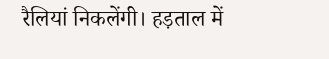रैलियां निकलेंगी। हड़ताल में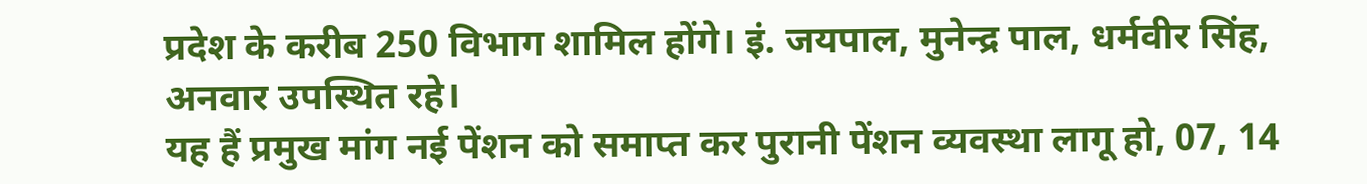प्रदेश के करीब 250 विभाग शामिल होंगे। इं. जयपाल, मुनेन्द्र पाल, धर्मवीर सिंह, अनवार उपस्थित रहे।
यह हैं प्रमुख मांग नई पेंशन को समाप्त कर पुरानी पेंशन व्यवस्था लागू हो, 07, 14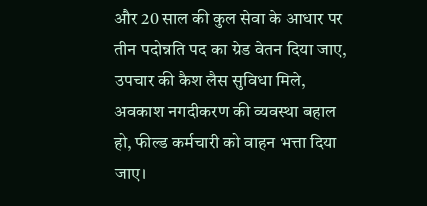और 20 साल की कुल सेवा के आधार पर तीन पदोन्नति पद का ग्रेड वेतन दिया जाए, उपचार की कैश लैस सुविधा मिले, अवकाश नगदीकरण की व्यवस्था बहाल हो, फील्ड कर्मचारी को वाहन भत्ता दिया जाए।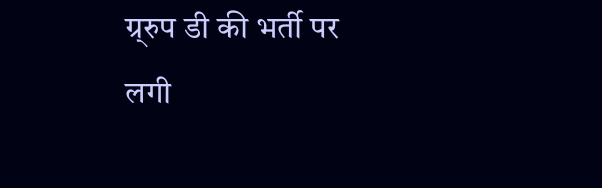ग्र्रुप डी की भर्ती पर लगी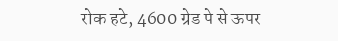रोक हटे, 4600 ग्रेड पे से ऊपर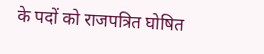के पदों को राजपत्रित घोषित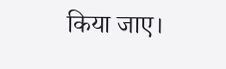किया जाए।